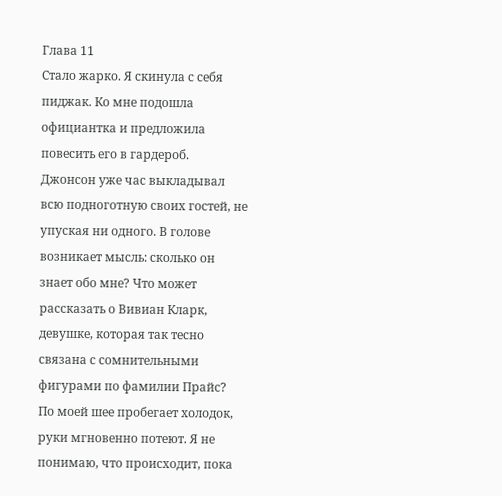Глава 11
Стало жарко. Я скинула с себя пиджак. Ко мне подошла официантка и предложила повесить его в гардероб.
Джонсон уже час выкладывал всю подноготную своих гостей, не упуская ни одного. В голове возникает мысль: сколько он знает обо мне? Что может рассказать о Вивиан Кларк, девушке, которая так тесно связана с сомнительными фигурами по фамилии Прайс?
По моей шее пробегает холодок, руки мгновенно потеют. Я не понимаю, что происходит, пока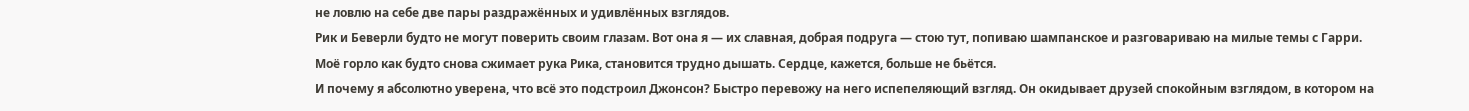не ловлю на себе две пары раздражённых и удивлённых взглядов.
Рик и Беверли будто не могут поверить своим глазам. Вот она я — их славная, добрая подруга — стою тут, попиваю шампанское и разговариваю на милые темы с Гарри.
Моё горло как будто снова сжимает рука Рика, становится трудно дышать. Сердце, кажется, больше не бьётся.
И почему я абсолютно уверена, что всё это подстроил Джонсон? Быстро перевожу на него испепеляющий взгляд. Он окидывает друзей спокойным взглядом, в котором на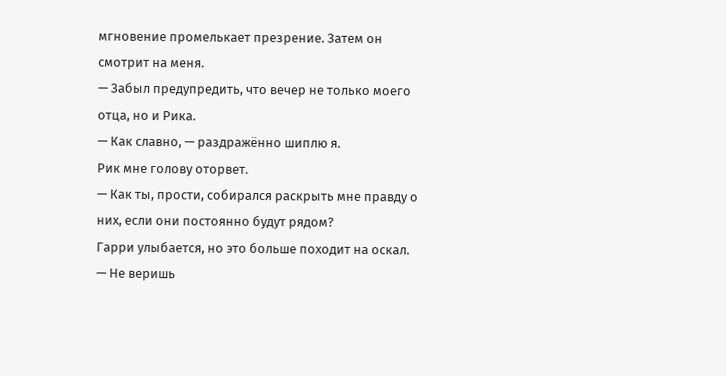мгновение промелькает презрение. Затем он смотрит на меня.
— Забыл предупредить, что вечер не только моего отца, но и Рика.
— Как славно, — раздражённо шиплю я.
Рик мне голову оторвет.
— Как ты, прости, собирался раскрыть мне правду о них, если они постоянно будут рядом?
Гарри улыбается, но это больше походит на оскал.
— Не веришь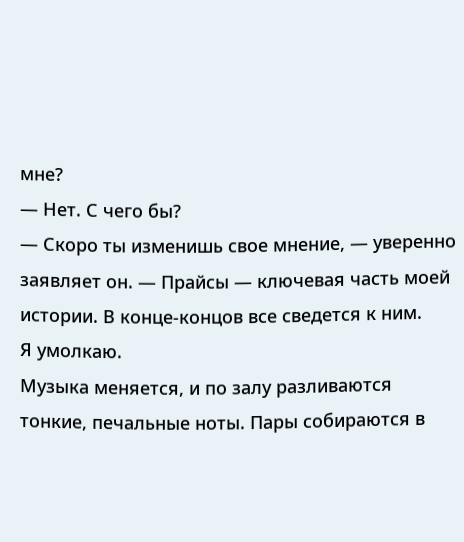мне?
— Нет. С чего бы?
— Скоро ты изменишь свое мнение, — уверенно заявляет он. — Прайсы — ключевая часть моей истории. В конце-концов все сведется к ним.
Я умолкаю.
Музыка меняется, и по залу разливаются тонкие, печальные ноты. Пары собираются в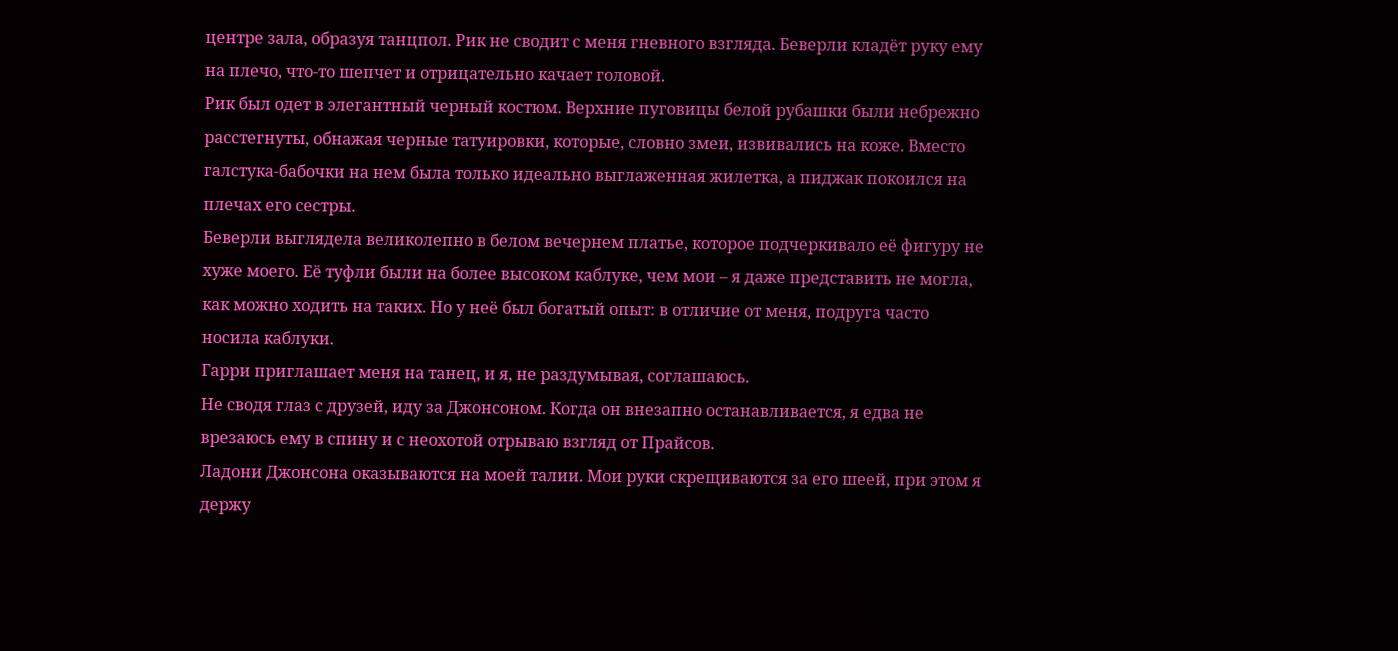центре зала, образуя танцпол. Рик не сводит с меня гневного взгляда. Беверли кладёт руку ему на плечо, что-то шепчет и отрицательно качает головой.
Рик был одет в элегантный черный костюм. Верхние пуговицы белой рубашки были небрежно расстегнуты, обнажая черные татуировки, которые, словно змеи, извивались на коже. Вместо галстука-бабочки на нем была только идеально выглаженная жилетка, а пиджак покоился на плечах его сестры.
Беверли выглядела великолепно в белом вечернем платье, которое подчеркивало её фигуру не хуже моего. Её туфли были на более высоком каблуке, чем мои – я даже представить не могла, как можно ходить на таких. Но у неё был богатый опыт: в отличие от меня, подруга часто носила каблуки.
Гарри приглашает меня на танец, и я, не раздумывая, соглашаюсь.
Не сводя глаз с друзей, иду за Джонсоном. Когда он внезапно останавливается, я едва не врезаюсь ему в спину и с неохотой отрываю взгляд от Прайсов.
Ладони Джонсона оказываются на моей талии. Мои руки скрещиваются за его шеей, при этом я держу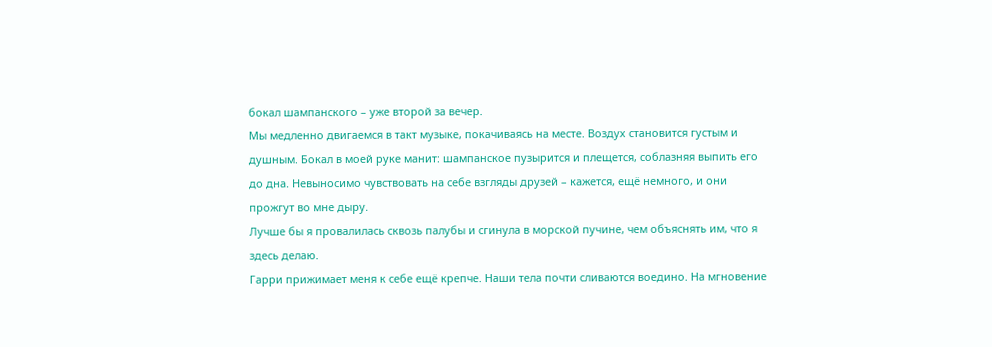бокал шампанского – уже второй за вечер.
Мы медленно двигаемся в такт музыке, покачиваясь на месте. Воздух становится густым и душным. Бокал в моей руке манит: шампанское пузырится и плещется, соблазняя выпить его до дна. Невыносимо чувствовать на себе взгляды друзей – кажется, ещё немного, и они прожгут во мне дыру.
Лучше бы я провалилась сквозь палубы и сгинула в морской пучине, чем объяснять им, что я здесь делаю.
Гарри прижимает меня к себе ещё крепче. Наши тела почти сливаются воедино. На мгновение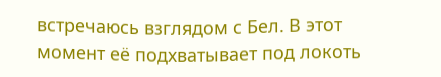встречаюсь взглядом с Бел. В этот момент её подхватывает под локоть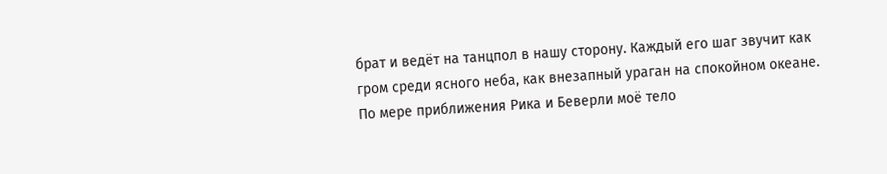брат и ведёт на танцпол в нашу сторону. Каждый его шаг звучит как гром среди ясного неба, как внезапный ураган на спокойном океане.
По мере приближения Рика и Беверли моё тело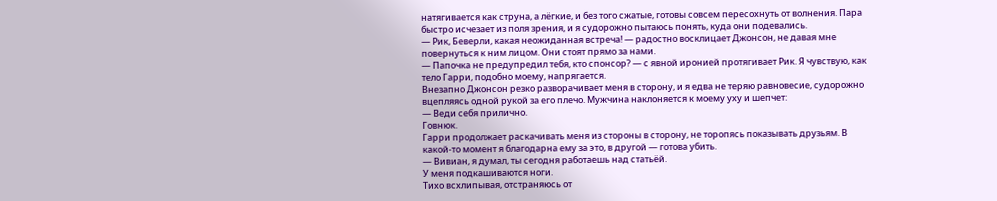натягивается как струна, а лёгкие, и без того сжатые, готовы совсем пересохнуть от волнения. Пара быстро исчезает из поля зрения, и я судорожно пытаюсь понять, куда они подевались.
— Рик, Беверли, какая неожиданная встреча! — радостно восклицает Джонсон, не давая мне повернуться к ним лицом. Они стоят прямо за нами.
— Папочка не предупредил тебя, кто спонсор? — с явной иронией протягивает Рик. Я чувствую, как тело Гарри, подобно моему, напрягается.
Внезапно Джонсон резко разворачивает меня в сторону, и я едва не теряю равновесие, судорожно вцепляясь одной рукой за его плечо. Мужчина наклоняется к моему уху и шепчет:
— Веди себя прилично.
Говнюк.
Гарри продолжает раскачивать меня из стороны в сторону, не торопясь показывать друзьям. В какой-то момент я благодарна ему за это, в другой — готова убить.
— Вивиан, я думал, ты сегодня работаешь над статьёй.
У меня подкашиваются ноги.
Тихо всхлипывая, отстраняюсь от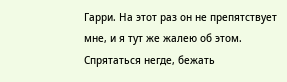Гарри. На этот раз он не препятствует мне, и я тут же жалею об этом. Спрятаться негде, бежать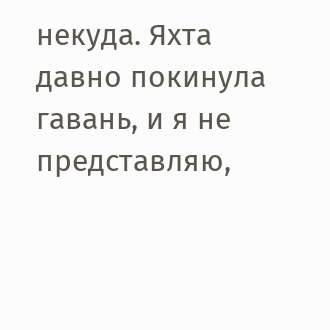некуда. Яхта давно покинула гавань, и я не представляю,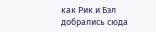как Рик и Бэл добрались сюда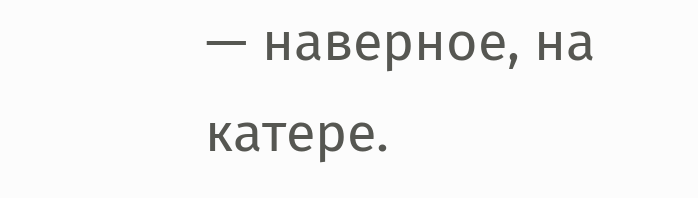— наверное, на катере.